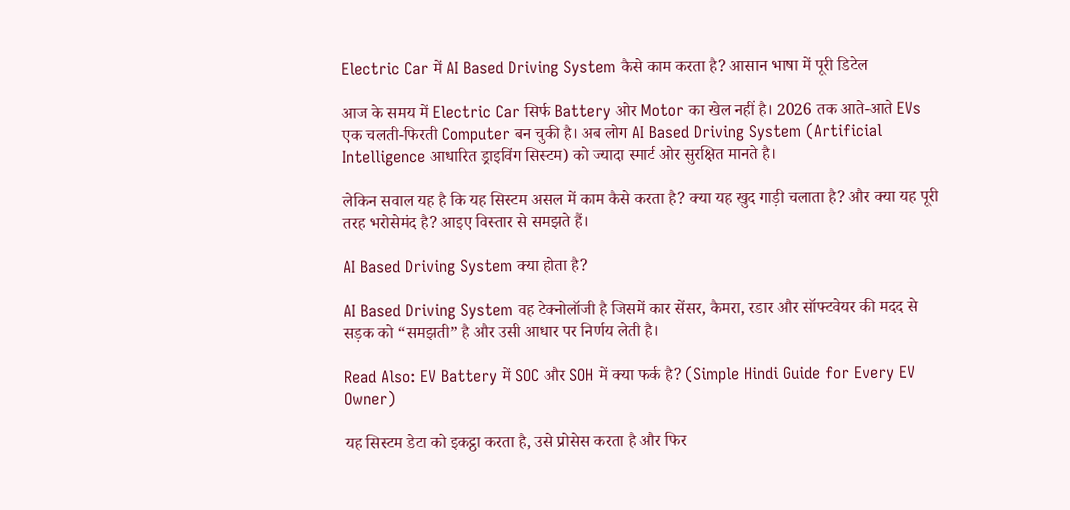Electric Car में AI Based Driving System कैसे काम करता है? आसान भाषा में पूरी डिटेल

आज के समय में Electric Car सिर्फ Battery ओर Motor का खेल नहीं है। 2026 तक आते-आते EVs एक चलती-फिरती Computer बन चुकी है। अब लोग AI Based Driving System (Artificial Intelligence आधारित ड्राइविंग सिस्टम) को ज्यादा स्मार्ट ओर सुरक्षित मानते है।

लेकिन सवाल यह है कि यह सिस्टम असल में काम कैसे करता है? क्या यह खुद गाड़ी चलाता है? और क्या यह पूरी तरह भरोसेमंद है? आइए विस्तार से समझते हैं।

AI Based Driving System क्या होता है?

AI Based Driving System वह टेक्नोलॉजी है जिसमें कार सेंसर, कैमरा, रडार और सॉफ्टवेयर की मदद से सड़क को “समझती” है और उसी आधार पर निर्णय लेती है।

Read Also: EV Battery में SOC और SOH में क्या फर्क है? (Simple Hindi Guide for Every EV Owner)

यह सिस्टम डेटा को इकट्ठा करता है, उसे प्रोसेस करता है और फिर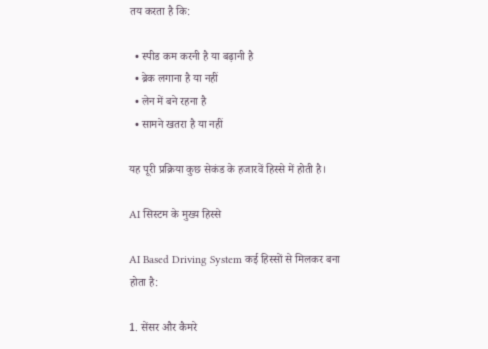तय करता है कि:

  • स्पीड कम करनी है या बढ़ानी है
  • ब्रेक लगाना है या नहीं
  • लेन में बने रहना है
  • सामने खतरा है या नहीं

यह पूरी प्रक्रिया कुछ सेकंड के हजारवें हिस्से में होती है।

AI सिस्टम के मुख्य हिस्से

AI Based Driving System कई हिस्सों से मिलकर बना होता है:

1. सेंसर और कैमरे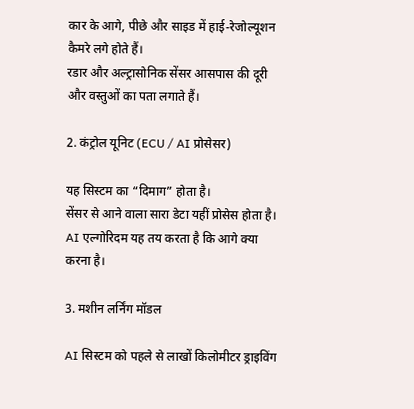कार के आगे, पीछे और साइड में हाई-रेजोल्यूशन कैमरे लगे होते हैं।
रडार और अल्ट्रासोनिक सेंसर आसपास की दूरी और वस्तुओं का पता लगाते हैं।

2. कंट्रोल यूनिट (ECU / AI प्रोसेसर)

यह सिस्टम का “दिमाग” होता है।
सेंसर से आने वाला सारा डेटा यहीं प्रोसेस होता है। AI एल्गोरिदम यह तय करता है कि आगे क्या करना है।

3. मशीन लर्निंग मॉडल

AI सिस्टम को पहले से लाखों किलोमीटर ड्राइविंग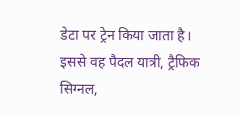डेटा पर ट्रेन किया जाता है।
इससे वह पैदल यात्री, ट्रैफिक सिग्नल,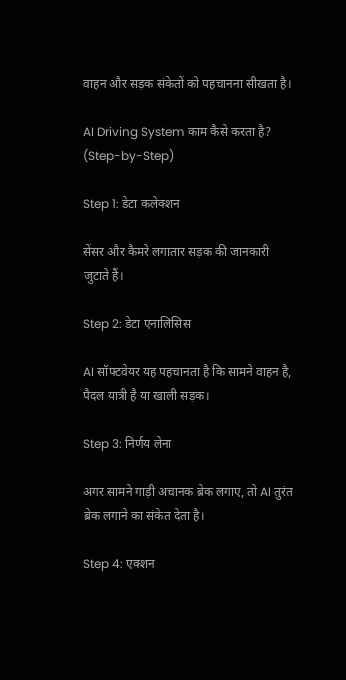वाहन और सड़क संकेतों को पहचानना सीखता है।

AI Driving System काम कैसे करता है? (Step-by-Step)

Step 1: डेटा कलेक्शन

सेंसर और कैमरे लगातार सड़क की जानकारी जुटाते हैं।

Step 2: डेटा एनालिसिस

AI सॉफ्टवेयर यह पहचानता है कि सामने वाहन है, पैदल यात्री है या खाली सड़क।

Step 3: निर्णय लेना

अगर सामने गाड़ी अचानक ब्रेक लगाए, तो AI तुरंत ब्रेक लगाने का संकेत देता है।

Step 4: एक्शन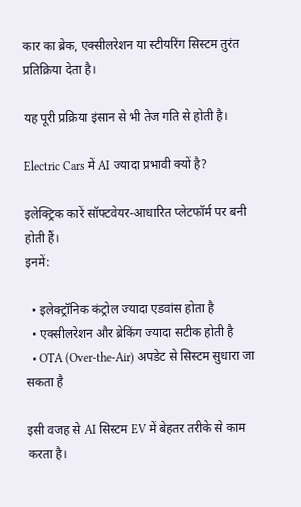कार का ब्रेक, एक्सीलरेशन या स्टीयरिंग सिस्टम तुरंत प्रतिक्रिया देता है।

यह पूरी प्रक्रिया इंसान से भी तेज गति से होती है।

Electric Cars में AI ज्यादा प्रभावी क्यों है?

इलेक्ट्रिक कारें सॉफ्टवेयर-आधारित प्लेटफॉर्म पर बनी होती हैं।
इनमें:

  • इलेक्ट्रॉनिक कंट्रोल ज्यादा एडवांस होता है
  • एक्सीलरेशन और ब्रेकिंग ज्यादा सटीक होती है
  • OTA (Over-the-Air) अपडेट से सिस्टम सुधारा जा सकता है

इसी वजह से AI सिस्टम EV में बेहतर तरीके से काम करता है।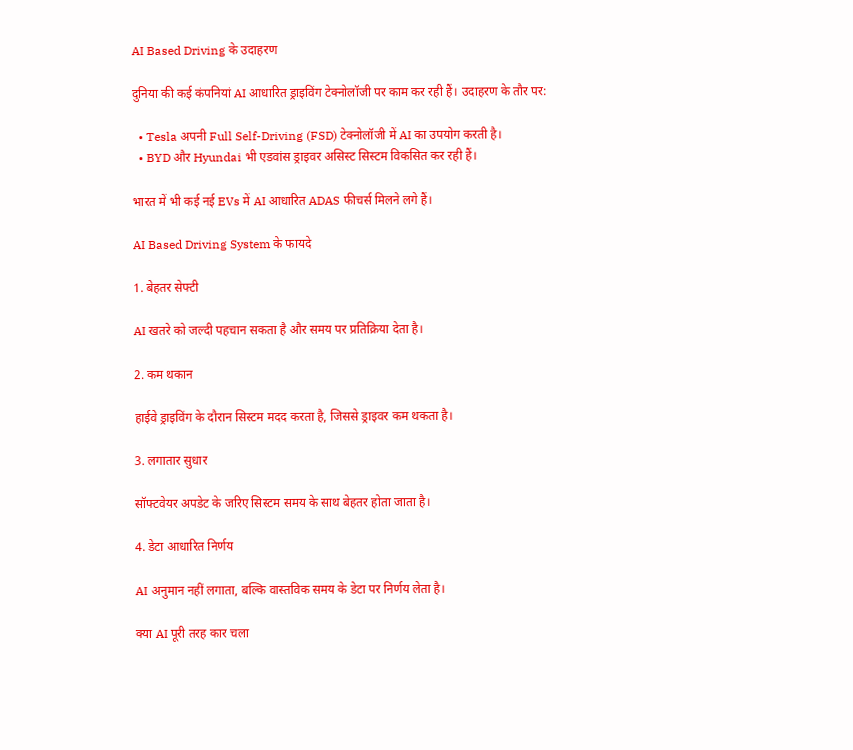AI Based Driving के उदाहरण

दुनिया की कई कंपनियां AI आधारित ड्राइविंग टेक्नोलॉजी पर काम कर रही हैं। उदाहरण के तौर पर:

  • Tesla अपनी Full Self-Driving (FSD) टेक्नोलॉजी में AI का उपयोग करती है।
  • BYD और Hyundai भी एडवांस ड्राइवर असिस्ट सिस्टम विकसित कर रही हैं।

भारत में भी कई नई EVs में AI आधारित ADAS फीचर्स मिलने लगे हैं।

AI Based Driving System के फायदे

1. बेहतर सेफ्टी

AI खतरे को जल्दी पहचान सकता है और समय पर प्रतिक्रिया देता है।

2. कम थकान

हाईवे ड्राइविंग के दौरान सिस्टम मदद करता है, जिससे ड्राइवर कम थकता है।

3. लगातार सुधार

सॉफ्टवेयर अपडेट के जरिए सिस्टम समय के साथ बेहतर होता जाता है।

4. डेटा आधारित निर्णय

AI अनुमान नहीं लगाता, बल्कि वास्तविक समय के डेटा पर निर्णय लेता है।

क्या AI पूरी तरह कार चला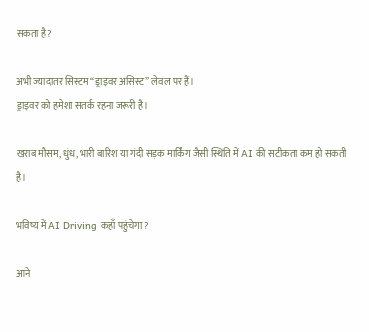सकता है?

अभी ज्यादातर सिस्टम “ड्राइवर असिस्ट” लेवल पर हैं।
ड्राइवर को हमेशा सतर्क रहना जरूरी है।

खराब मौसम, धुंध, भारी बारिश या गंदी सड़क मार्किंग जैसी स्थिति में AI की सटीकता कम हो सकती है।

भविष्य में AI Driving कहाँ पहुंचेगा?

आने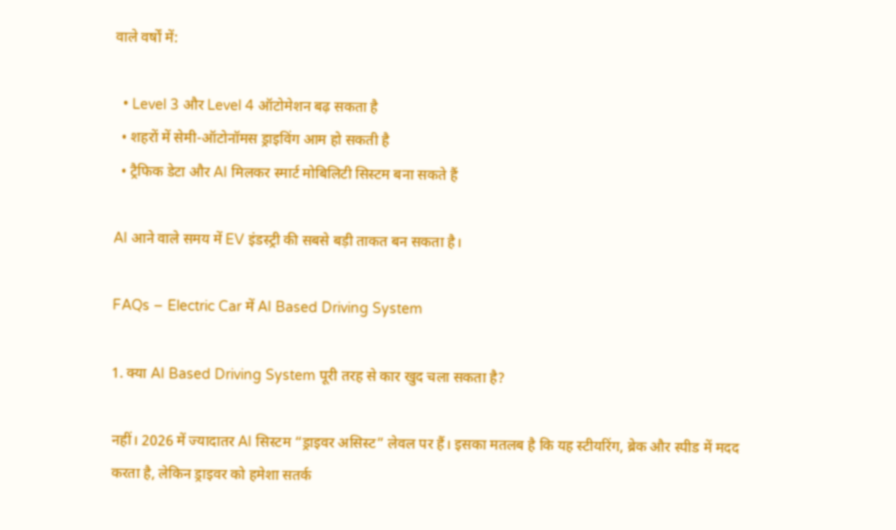वाले वर्षों में:

  • Level 3 और Level 4 ऑटोमेशन बढ़ सकता है
  • शहरों में सेमी-ऑटोनॉमस ड्राइविंग आम हो सकती है
  • ट्रैफिक डेटा और AI मिलकर स्मार्ट मोबिलिटी सिस्टम बना सकते हैं

AI आने वाले समय में EV इंडस्ट्री की सबसे बड़ी ताकत बन सकता है।

FAQs – Electric Car में AI Based Driving System

1. क्या AI Based Driving System पूरी तरह से कार खुद चला सकता है?

नहीं। 2026 में ज्यादातर AI सिस्टम “ड्राइवर असिस्ट” लेवल पर हैं। इसका मतलब है कि यह स्टीयरिंग, ब्रेक और स्पीड में मदद करता है, लेकिन ड्राइवर को हमेशा सतर्क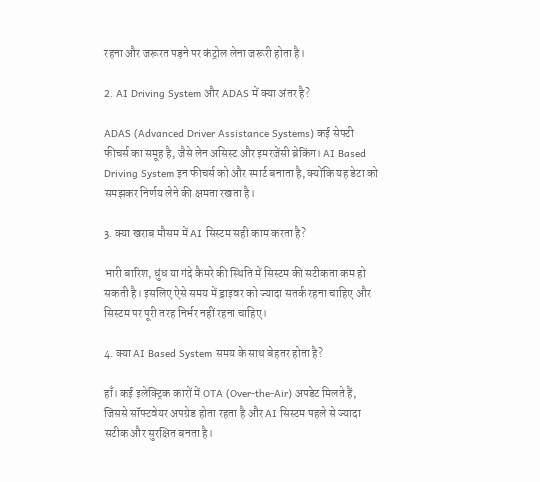रहना और जरूरत पड़ने पर कंट्रोल लेना जरूरी होता है।

2. AI Driving System और ADAS में क्या अंतर है?

ADAS (Advanced Driver Assistance Systems) कई सेफ्टी फीचर्स का समूह है, जैसे लेन असिस्ट और इमरजेंसी ब्रेकिंग। AI Based Driving System इन फीचर्स को और स्मार्ट बनाता है, क्योंकि यह डेटा को समझकर निर्णय लेने की क्षमता रखता है।

3. क्या खराब मौसम में AI सिस्टम सही काम करता है?

भारी बारिश, धुंध या गंदे कैमरे की स्थिति में सिस्टम की सटीकता कम हो सकती है। इसलिए ऐसे समय में ड्राइवर को ज्यादा सतर्क रहना चाहिए और सिस्टम पर पूरी तरह निर्भर नहीं रहना चाहिए।

4. क्या AI Based System समय के साथ बेहतर होता है?

हाँ। कई इलेक्ट्रिक कारों में OTA (Over-the-Air) अपडेट मिलते हैं, जिससे सॉफ्टवेयर अपग्रेड होता रहता है और AI सिस्टम पहले से ज्यादा सटीक और सुरक्षित बनता है।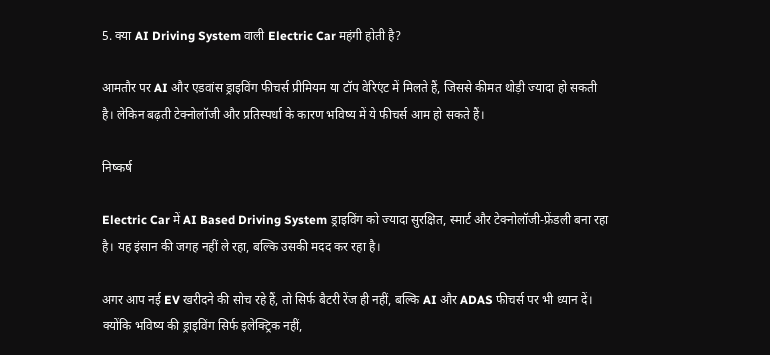5. क्या AI Driving System वाली Electric Car महंगी होती है?

आमतौर पर AI और एडवांस ड्राइविंग फीचर्स प्रीमियम या टॉप वेरिएंट में मिलते हैं, जिससे कीमत थोड़ी ज्यादा हो सकती है। लेकिन बढ़ती टेक्नोलॉजी और प्रतिस्पर्धा के कारण भविष्य में ये फीचर्स आम हो सकते हैं।

निष्कर्ष

Electric Car में AI Based Driving System ड्राइविंग को ज्यादा सुरक्षित, स्मार्ट और टेक्नोलॉजी-फ्रेंडली बना रहा है। यह इंसान की जगह नहीं ले रहा, बल्कि उसकी मदद कर रहा है।

अगर आप नई EV खरीदने की सोच रहे हैं, तो सिर्फ बैटरी रेंज ही नहीं, बल्कि AI और ADAS फीचर्स पर भी ध्यान दें। क्योंकि भविष्य की ड्राइविंग सिर्फ इलेक्ट्रिक नहीं,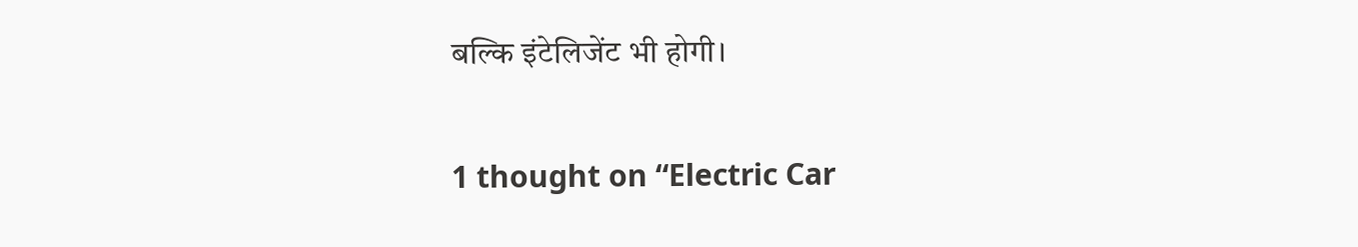बल्कि इंटेलिजेंट भी होगी।

1 thought on “Electric Car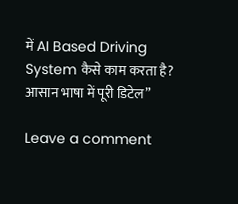में AI Based Driving System कैसे काम करता है? आसान भाषा में पूरी डिटेल”

Leave a comment